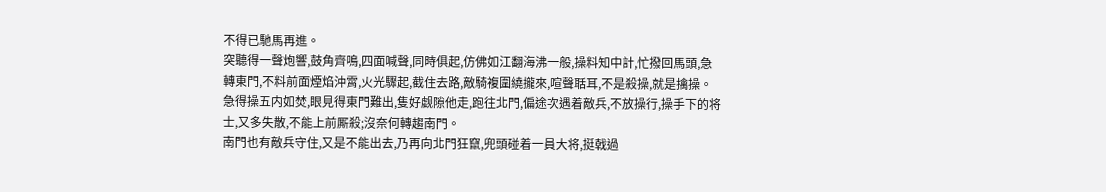不得已馳馬再進。
突聽得一聲炮響,鼓角齊鳴,四面喊聲,同時俱起,仿佛如江翻海沸一般,操料知中計,忙撥回馬頭,急轉東門,不料前面煙焰沖霄,火光驟起,截住去路,敵騎複圍繞攏來,喧聲聒耳,不是殺操,就是擒操。
急得操五内如焚,眼見得東門難出,隻好觑隙他走,跑往北門,偏途次遇着敵兵,不放操行,操手下的将士,又多失散,不能上前厮殺;沒奈何轉趨南門。
南門也有敵兵守住,又是不能出去,乃再向北門狂竄,兜頭碰着一員大将,挺戟過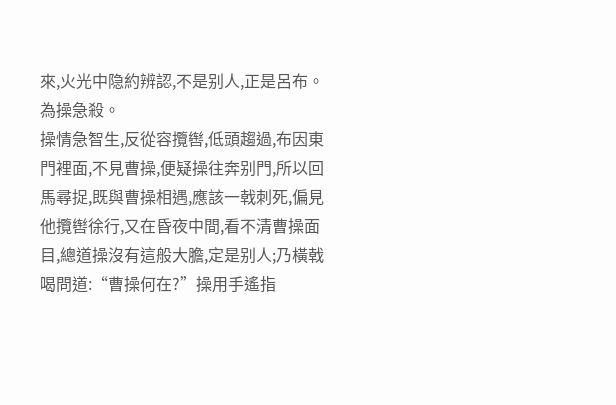來,火光中隐約辨認,不是别人,正是呂布。
為操急殺。
操情急智生,反從容攬辔,低頭趨過,布因東門裡面,不見曹操,便疑操往奔别門,所以回馬尋捉,既與曹操相遇,應該一戟刺死,偏見他攬辔徐行,又在昏夜中間,看不清曹操面目,總道操沒有這般大膽,定是别人;乃橫戟喝問道:“曹操何在?”操用手遙指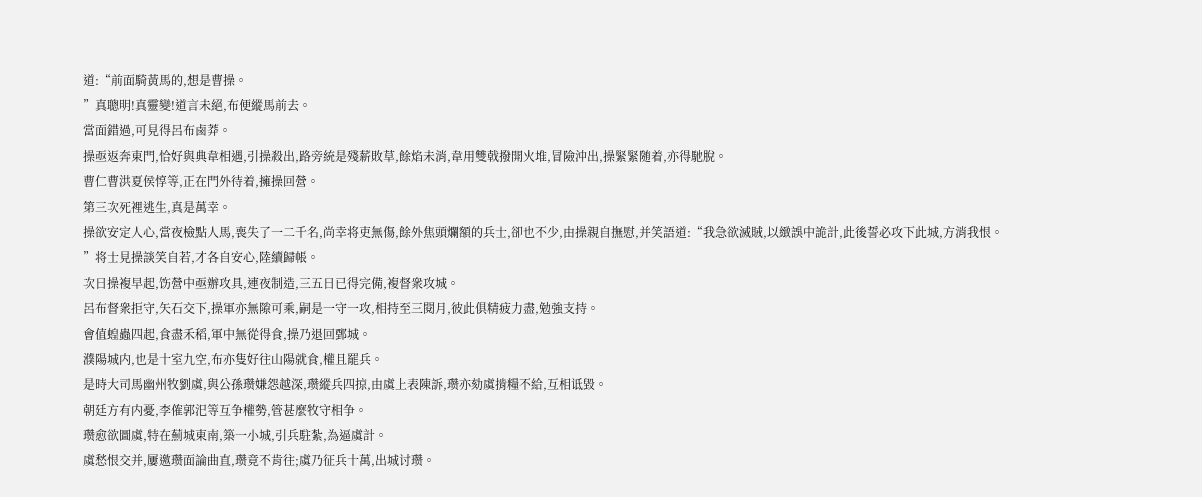道:“前面騎黃馬的,想是曹操。
”真聰明!真靈變!道言未絕,布便縱馬前去。
當面錯過,可見得呂布鹵莽。
操亟返奔東門,恰好與典韋相遇,引操殺出,路旁統是殘薪敗草,餘焰未消,韋用雙戟撥開火堆,冒險沖出,操緊緊随着,亦得馳脫。
曹仁曹洪夏侯惇等,正在門外待着,擁操回營。
第三次死裡逃生,真是萬幸。
操欲安定人心,當夜檢點人馬,喪失了一二千名,尚幸将吏無傷,餘外焦頭爛額的兵士,卻也不少,由操親自撫慰,并笑語道:“我急欲滅賊,以緻誤中詭計,此後誓必攻下此城,方消我恨。
”将士見操談笑自若,才各自安心,陸續歸帳。
次日操複早起,饬營中亟辦攻具,連夜制造,三五日已得完備,複督衆攻城。
呂布督衆拒守,矢石交下,操軍亦無隙可乘,嗣是一守一攻,相持至三閱月,彼此俱精疲力盡,勉強支持。
會值蝗蟲四起,食盡禾稻,軍中無從得食,操乃退回鄄城。
濮陽城内,也是十室九空,布亦隻好往山陽就食,權且罷兵。
是時大司馬幽州牧劉虞,與公孫瓒嫌怨越深,瓒縱兵四掠,由虞上表陳訴,瓒亦劾虞掯糧不給,互相诋毀。
朝廷方有内憂,李傕郭汜等互争權勢,管甚麼牧守相争。
瓒愈欲圖虞,特在薊城東南,築一小城,引兵駐紮,為逼虞計。
虞愁恨交并,屢邀瓒面論曲直,瓒竟不肯往;虞乃征兵十萬,出城讨瓒。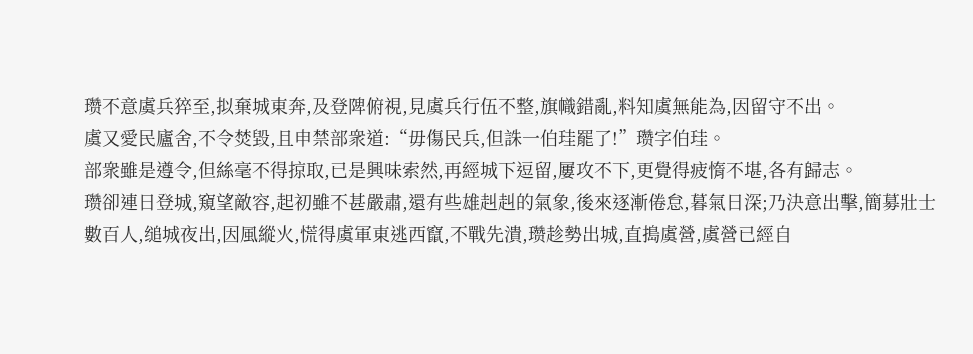瓒不意虞兵猝至,拟棄城東奔,及登陴俯視,見虞兵行伍不整,旗幟錯亂,料知虞無能為,因留守不出。
虞又愛民廬舍,不令焚毀,且申禁部衆道:“毋傷民兵,但誅一伯珪罷了!”瓒字伯珪。
部衆雖是遵令,但絲毫不得掠取,已是興味索然,再經城下逗留,屢攻不下,更覺得疲惰不堪,各有歸志。
瓒卻連日登城,窺望敵容,起初雖不甚嚴肅,還有些雄赳赳的氣象,後來逐漸倦怠,暮氣日深;乃決意出擊,簡募壯士數百人,缒城夜出,因風縱火,慌得虞軍東逃西竄,不戰先潰,瓒趁勢出城,直搗虞營,虞營已經自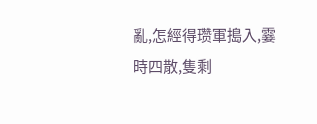亂,怎經得瓒軍搗入,霎時四散,隻剩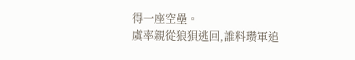得一座空壘。
虞率親從狼狽逃回,誰料瓒軍追